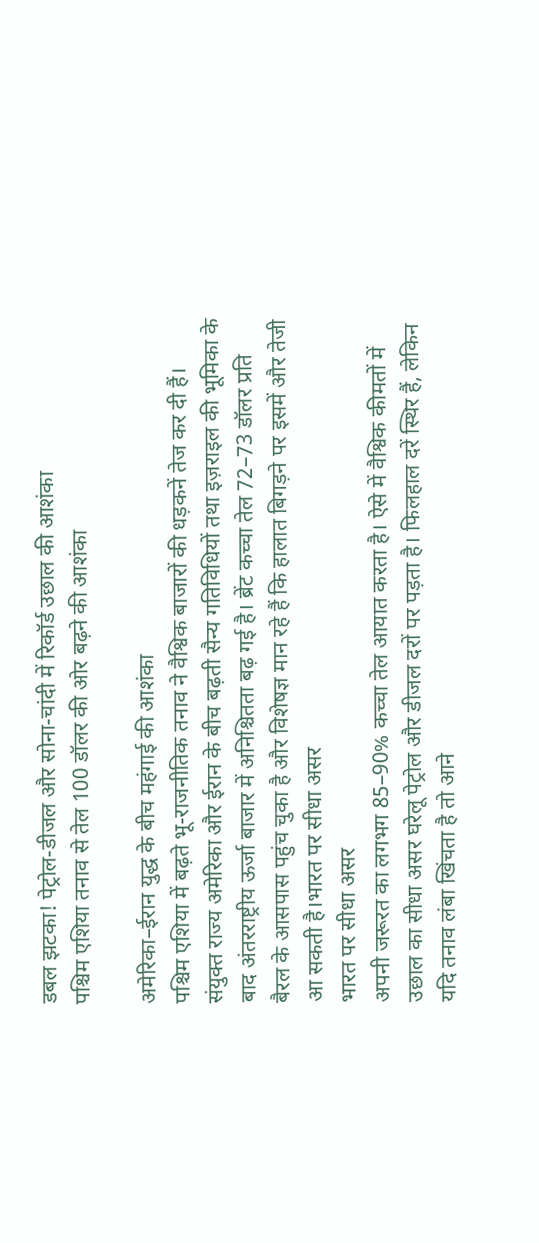डबल झटका! पेट्रोल-डीजल और सोना-चांदी में रिकॉर्ड उछाल की आशंका
पश्चिम एशिया तनाव से तेल 100 डॉलर की ओर बढ़ने की आशंका

अमेरिका–ईरान युद्ध के बीच महंगाई की आशंका
पश्चिम एशिया में बढ़ते भू-राजनीतिक तनाव ने वैश्विक बाजारों की धड़कनें तेज कर दी हैं। संयुक्त राज्य अमेरिका और ईरान के बीच बढ़ती सैन्य गतिविधियों तथा इज़राइल की भूमिका के बाद अंतरराष्ट्रीय ऊर्जा बाजार में अनिश्चितता बढ़ गई है। ब्रेंट कच्चा तेल 72–73 डॉलर प्रति बैरल के आसपास पहुंच चुका है और विशेषज्ञ मान रहे हैं कि हालात बिगड़ने पर इसमें और तेजी आ सकती है।भारत पर सीधा असर
भारत पर सीधा असर
अपनी जरूरत का लगभग 85–90% कच्चा तेल आयात करता है। ऐसे में वैश्विक कीमतों में उछाल का सीधा असर घरेलू पेट्रोल और डीजल दरों पर पड़ता है। फिलहाल दरें स्थिर हैं, लेकिन यदि तनाव लंबा खिंचता है तो आने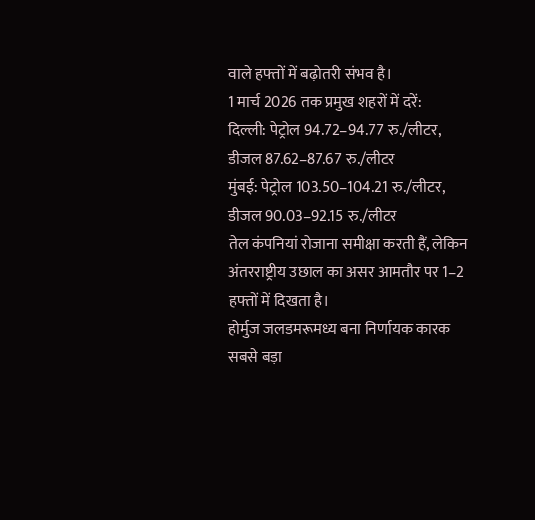वाले हफ्तों में बढ़ोतरी संभव है।
1 मार्च 2026 तक प्रमुख शहरों में दरें:
दिल्ली: पेट्रोल 94.72–94.77 रु./लीटर, डीजल 87.62–87.67 रु./लीटर
मुंबई: पेट्रोल 103.50–104.21 रु./लीटर, डीजल 90.03–92.15 रु./लीटर
तेल कंपनियां रोजाना समीक्षा करती हैं, लेकिन अंतरराष्ट्रीय उछाल का असर आमतौर पर 1–2 हफ्तों में दिखता है।
होर्मुज जलडमरूमध्य बना निर्णायक कारक
सबसे बड़ा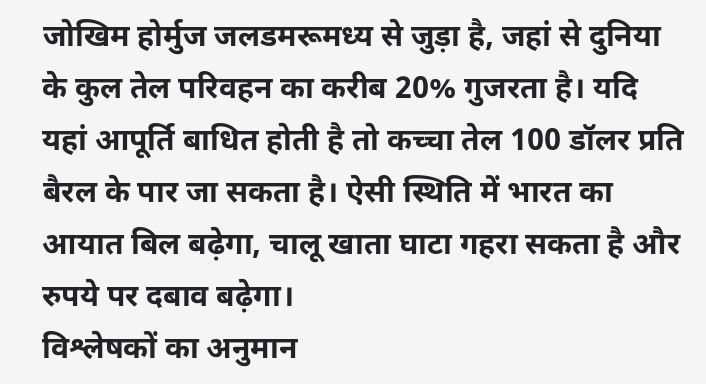जोखिम होर्मुज जलडमरूमध्य से जुड़ा है, जहां से दुनिया के कुल तेल परिवहन का करीब 20% गुजरता है। यदि यहां आपूर्ति बाधित होती है तो कच्चा तेल 100 डॉलर प्रति बैरल के पार जा सकता है। ऐसी स्थिति में भारत का आयात बिल बढ़ेगा, चालू खाता घाटा गहरा सकता है और रुपये पर दबाव बढ़ेगा।
विश्लेषकों का अनुमान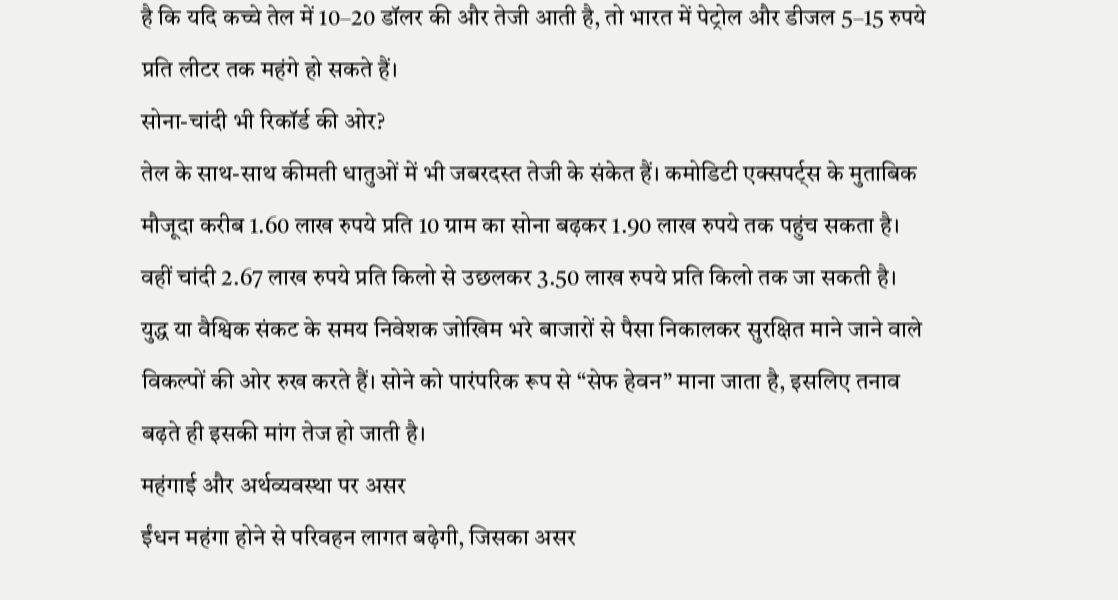है कि यदि कच्चे तेल में 10–20 डॉलर की और तेजी आती है, तो भारत में पेट्रोल और डीजल 5–15 रुपये प्रति लीटर तक महंगे हो सकते हैं।
सोना-चांदी भी रिकॉर्ड की ओर?
तेल के साथ-साथ कीमती धातुओं में भी जबरदस्त तेजी के संकेत हैं। कमोडिटी एक्सपर्ट्स के मुताबिक मौजूदा करीब 1.60 लाख रुपये प्रति 10 ग्राम का सोना बढ़कर 1.90 लाख रुपये तक पहुंच सकता है। वहीं चांदी 2.67 लाख रुपये प्रति किलो से उछलकर 3.50 लाख रुपये प्रति किलो तक जा सकती है।
युद्ध या वैश्विक संकट के समय निवेशक जोखिम भरे बाजारों से पैसा निकालकर सुरक्षित माने जाने वाले विकल्पों की ओर रुख करते हैं। सोने को पारंपरिक रूप से “सेफ हेवन” माना जाता है, इसलिए तनाव बढ़ते ही इसकी मांग तेज हो जाती है।
महंगाई और अर्थव्यवस्था पर असर
ईंधन महंगा होने से परिवहन लागत बढ़ेगी, जिसका असर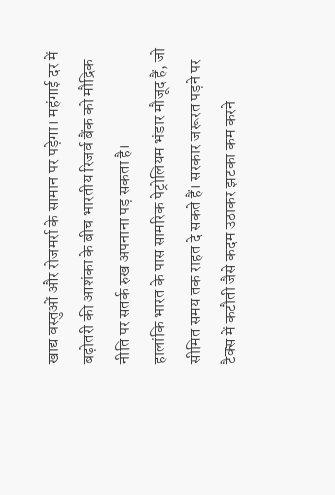खाद्य वस्तुओं और रोजमर्रा के सामान पर पड़ेगा। महंगाई दर में बढ़ोतरी की आशंका के बीच भारतीय रिजर्व बैंक को मौद्रिक नीति पर सतर्क रुख अपनाना पड़ सकता है।
हालांकि भारत के पास सामरिक पेट्रोलियम भंडार मौजूद हैं, जो सीमित समय तक राहत दे सकते हैं। सरकार जरूरत पड़ने पर टैक्स में कटौती जैसे कदम उठाकर झटका कम करने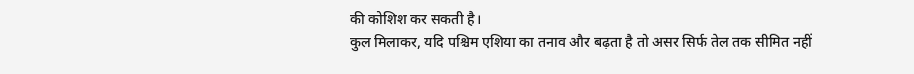की कोशिश कर सकती है।
कुल मिलाकर, यदि पश्चिम एशिया का तनाव और बढ़ता है तो असर सिर्फ तेल तक सीमित नहीं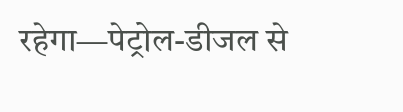रहेगा—पेट्रोल-डीजल से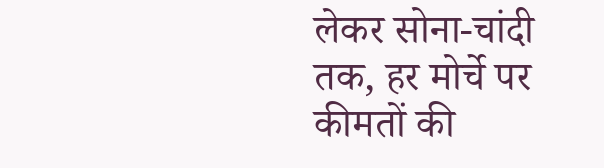लेकर सोना-चांदी तक, हर मोर्चे पर कीमतों की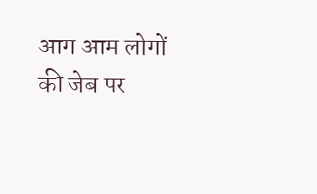आग आम लोगों की जेब पर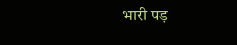भारी पड़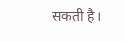सकती है।